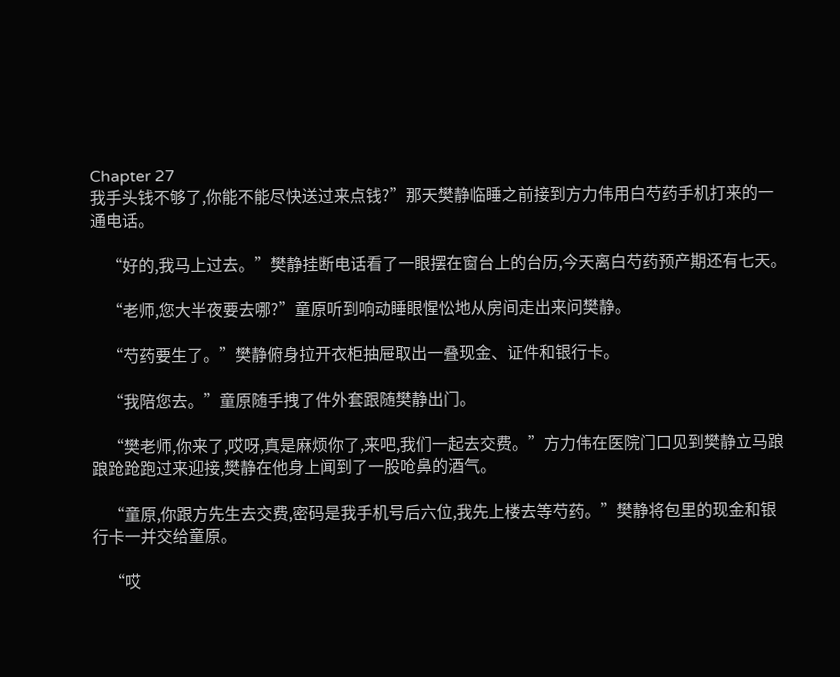Chapter 27
我手头钱不够了,你能不能尽快送过来点钱?”那天樊静临睡之前接到方力伟用白芍药手机打来的一通电话。

    “好的,我马上过去。”樊静挂断电话看了一眼摆在窗台上的台历,今天离白芍药预产期还有七天。

    “老师,您大半夜要去哪?”童原听到响动睡眼惺忪地从房间走出来问樊静。

    “芍药要生了。”樊静俯身拉开衣柜抽屉取出一叠现金、证件和银行卡。

    “我陪您去。”童原随手拽了件外套跟随樊静出门。

    “樊老师,你来了,哎呀,真是麻烦你了,来吧,我们一起去交费。”方力伟在医院门口见到樊静立马踉踉跄跄跑过来迎接,樊静在他身上闻到了一股呛鼻的酒气。

    “童原,你跟方先生去交费,密码是我手机号后六位,我先上楼去等芍药。”樊静将包里的现金和银行卡一并交给童原。

    “哎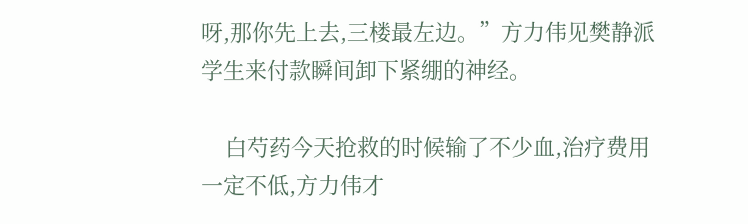呀,那你先上去,三楼最左边。”方力伟见樊静派学生来付款瞬间卸下紧绷的神经。

    白芍药今天抢救的时候输了不少血,治疗费用一定不低,方力伟才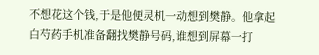不想花这个钱,于是他便灵机一动想到樊静。他拿起白芍药手机准备翻找樊静号码,谁想到屏幕一打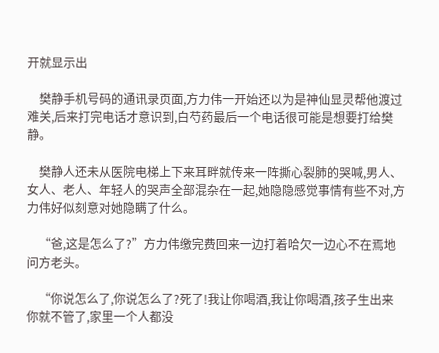开就显示出

    樊静手机号码的通讯录页面,方力伟一开始还以为是神仙显灵帮他渡过难关,后来打完电话才意识到,白芍药最后一个电话很可能是想要打给樊静。

    樊静人还未从医院电梯上下来耳畔就传来一阵撕心裂肺的哭喊,男人、女人、老人、年轻人的哭声全部混杂在一起,她隐隐感觉事情有些不对,方力伟好似刻意对她隐瞒了什么。

    “爸,这是怎么了?”方力伟缴完费回来一边打着哈欠一边心不在焉地问方老头。

    “你说怎么了,你说怎么了?死了!我让你喝酒,我让你喝酒,孩子生出来你就不管了,家里一个人都没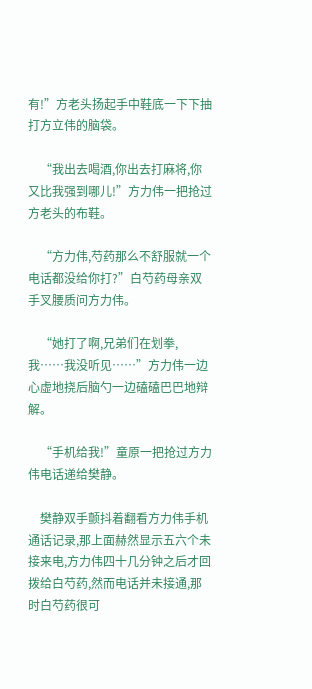有!”方老头扬起手中鞋底一下下抽打方立伟的脑袋。

    “我出去喝酒,你出去打麻将,你又比我强到哪儿!”方力伟一把抢过方老头的布鞋。

    “方力伟,芍药那么不舒服就一个电话都没给你打?”白芍药母亲双手叉腰质问方力伟。

    “她打了啊,兄弟们在划拳,我……我没听见……”方力伟一边心虚地挠后脑勺一边磕磕巴巴地辩解。

    “手机给我!”童原一把抢过方力伟电话递给樊静。

    樊静双手颤抖着翻看方力伟手机通话记录,那上面赫然显示五六个未接来电,方力伟四十几分钟之后才回拨给白芍药,然而电话并未接通,那时白芍药很可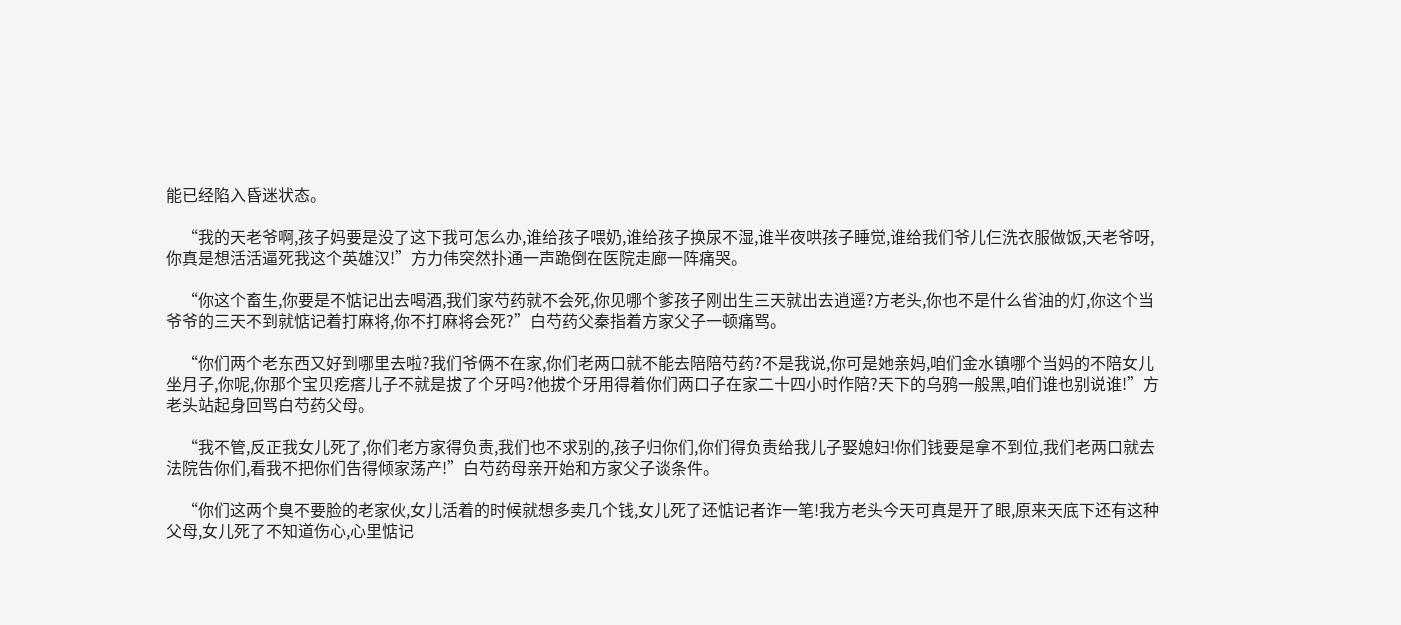能已经陷入昏迷状态。

    “我的天老爷啊,孩子妈要是没了这下我可怎么办,谁给孩子喂奶,谁给孩子换尿不湿,谁半夜哄孩子睡觉,谁给我们爷儿仨洗衣服做饭,天老爷呀,你真是想活活逼死我这个英雄汉!”方力伟突然扑通一声跪倒在医院走廊一阵痛哭。

    “你这个畜生,你要是不惦记出去喝酒,我们家芍药就不会死,你见哪个爹孩子刚出生三天就出去逍遥?方老头,你也不是什么省油的灯,你这个当爷爷的三天不到就惦记着打麻将,你不打麻将会死?”白芍药父秦指着方家父子一顿痛骂。

    “你们两个老东西又好到哪里去啦?我们爷俩不在家,你们老两口就不能去陪陪芍药?不是我说,你可是她亲妈,咱们金水镇哪个当妈的不陪女儿坐月子,你呢,你那个宝贝疙瘩儿子不就是拔了个牙吗?他拔个牙用得着你们两口子在家二十四小时作陪?天下的乌鸦一般黑,咱们谁也别说谁!”方老头站起身回骂白芍药父母。

    “我不管,反正我女儿死了,你们老方家得负责,我们也不求别的,孩子归你们,你们得负责给我儿子娶媳妇!你们钱要是拿不到位,我们老两口就去法院告你们,看我不把你们告得倾家荡产!”白芍药母亲开始和方家父子谈条件。

    “你们这两个臭不要脸的老家伙,女儿活着的时候就想多卖几个钱,女儿死了还惦记者诈一笔!我方老头今天可真是开了眼,原来天底下还有这种父母,女儿死了不知道伤心,心里惦记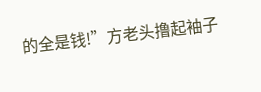的全是钱!”方老头撸起袖子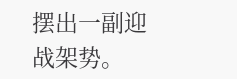摆出一副迎战架势。